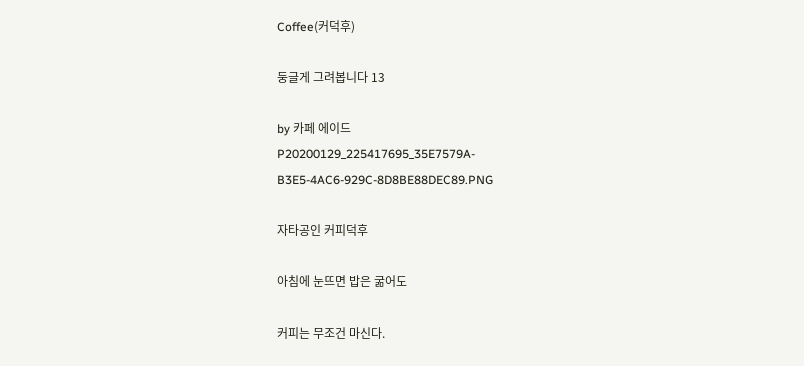Coffee(커덕후)

둥글게 그려봅니다 13

by 카페 에이드
P20200129_225417695_35E7579A-B3E5-4AC6-929C-8D8BE88DEC89.PNG

자타공인 커피덕후

아침에 눈뜨면 밥은 굶어도

커피는 무조건 마신다.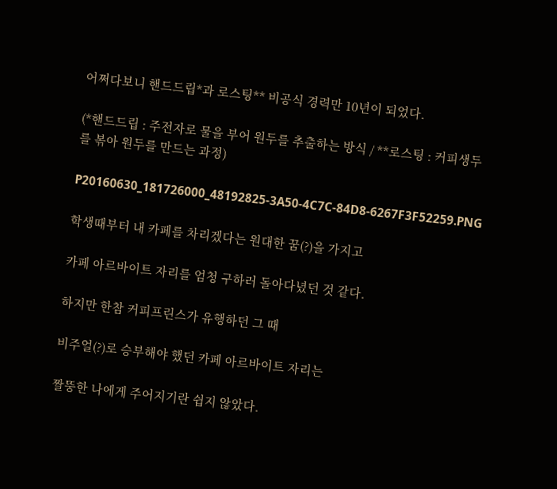어쩌다보니 핸드드립*과 로스팅** 비공식 경력만 10년이 되었다.

(*핸드드립 : 주전자로 물을 부어 원두를 추출하는 방식 / **로스팅 : 커피생두를 볶아 원두를 만드는 과정)

P20160630_181726000_48192825-3A50-4C7C-84D8-6267F3F52259.PNG

학생때부터 내 카페를 차리겠다는 원대한 꿈(?)을 가지고

카페 아르바이트 자리를 엄청 구하러 돌아다녔던 것 같다.

하지만 한참 커피프린스가 유행하던 그 때

비주얼(?)로 승부해야 했던 카페 아르바이트 자리는

짤뚱한 나에게 주어지기란 쉽지 않았다.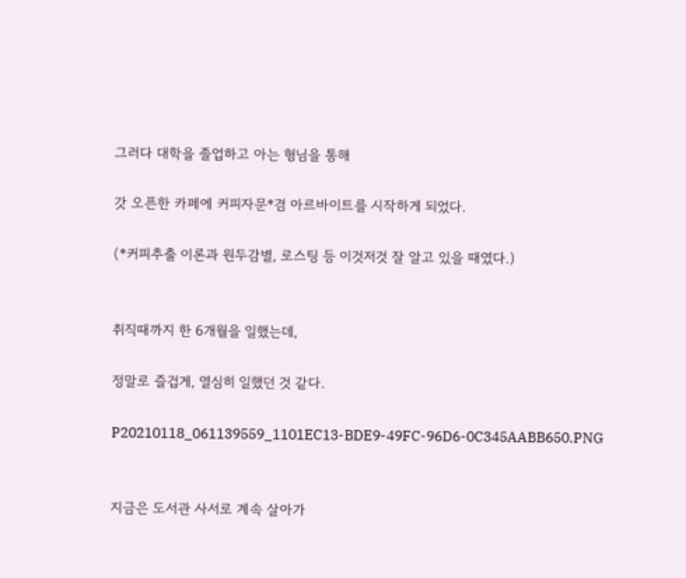그러다 대학을 졸업하고 아는 형님을 통해

갓 오픈한 카페에 커피자문*겸 아르바이트를 시작하게 되었다.

(*커피추출 이론과 원두감별, 로스팅 등 이것저것 잘 알고 있을 때였다.)


취직때까지 한 6개월을 일했는데,

정말로 즐겁게, 열심히 일했던 것 같다.

P20210118_061139559_1101EC13-BDE9-49FC-96D6-0C345AABB650.PNG


지금은 도서관 사서로 계속 살아가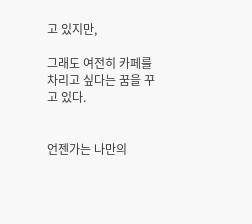고 있지만,

그래도 여전히 카페를 차리고 싶다는 꿈을 꾸고 있다.


언젠가는 나만의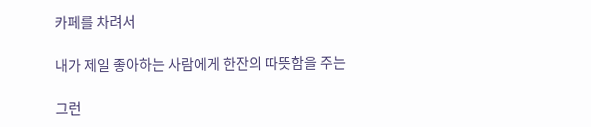카페를 차려서

내가 제일 좋아하는 사람에게 한잔의 따뜻함을 주는

그런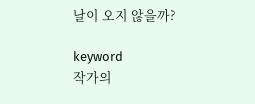날이 오지 않을까?

keyword
작가의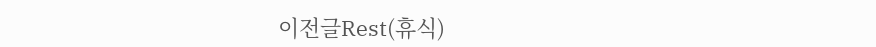이전글Rest(휴식)